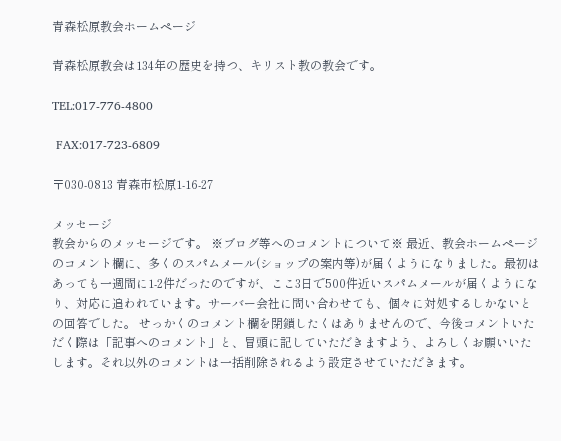青森松原教会ホームページ

青森松原教会は134年の歴史を持つ、キリスト教の教会です。

TEL:017-776-4800

 FAX:017-723-6809

〒030-0813 青森市松原1-16-27

メッセージ
教会からのメッセージです。 ※ブログ等へのコメントについて※ 最近、教会ホームページのコメント欄に、多くのスパムメール(ショップの案内等)が届くようになりました。最初はあっても一週間に1-2件だったのですが、ここ3日で500件近いスパムメールが届くようになり、対応に追われています。サーバー会社に問い合わせても、個々に対処するしかないとの回答でした。 せっかくのコメント欄を閉鎖したくはありませんので、今後コメントいただく際は「記事へのコメント」と、冒頭に記していただきますよう、よろしくお願いいたします。それ以外のコメントは一括削除されるよう設定させていただきます。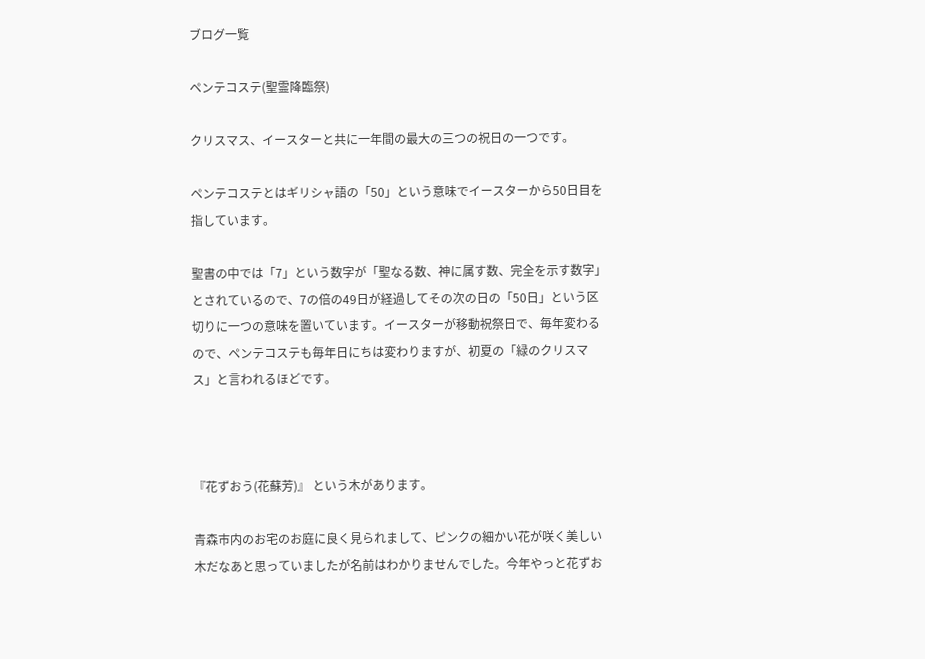ブログ一覧

ペンテコステ(聖霊降臨祭)

クリスマス、イースターと共に一年間の最大の三つの祝日の一つです。

ペンテコステとはギリシャ語の「50」という意味でイースターから50日目を指しています。

聖書の中では「7」という数字が「聖なる数、神に属す数、完全を示す数字」とされているので、7の倍の49日が経過してその次の日の「50日」という区切りに一つの意味を置いています。イースターが移動祝祭日で、毎年変わるので、ペンテコステも毎年日にちは変わりますが、初夏の「緑のクリスマス」と言われるほどです。



『花ずおう(花蘇芳)』 という木があります。

青森市内のお宅のお庭に良く見られまして、ピンクの細かい花が咲く美しい木だなあと思っていましたが名前はわかりませんでした。今年やっと花ずお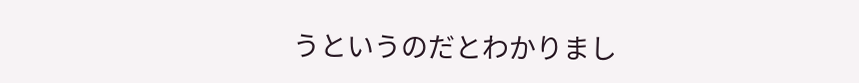うというのだとわかりまし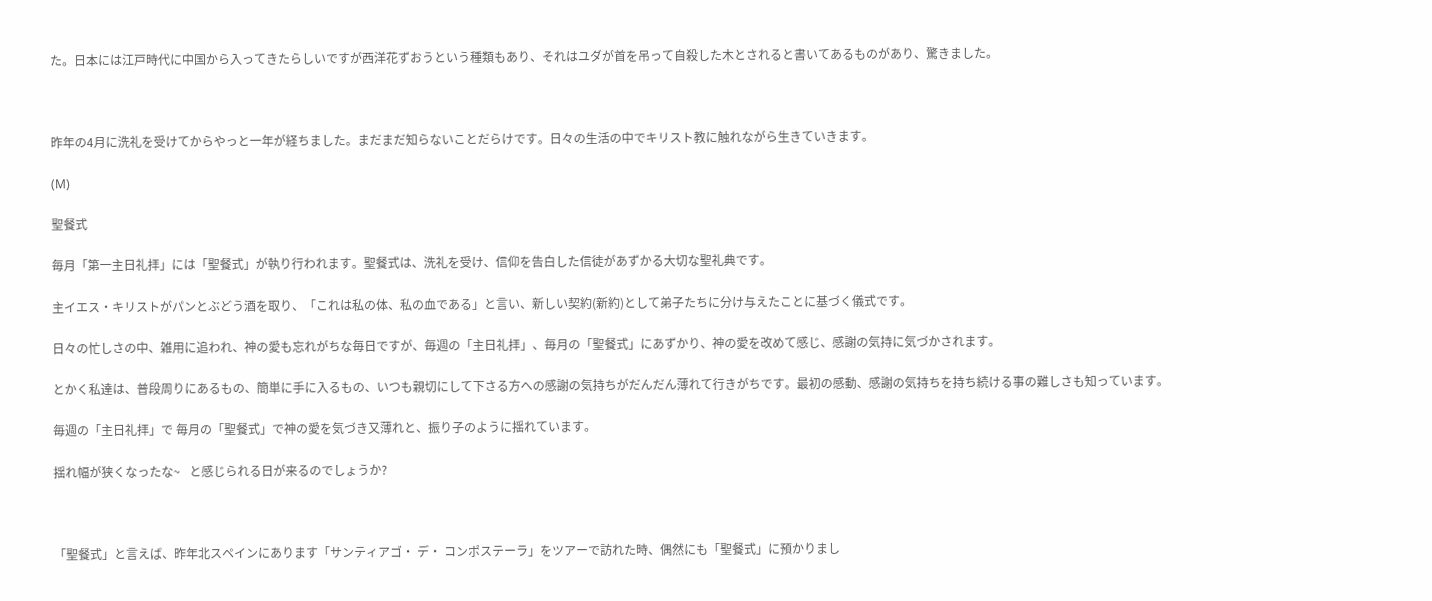た。日本には江戸時代に中国から入ってきたらしいですが西洋花ずおうという種類もあり、それはユダが首を吊って自殺した木とされると書いてあるものがあり、驚きました。



昨年の4月に洗礼を受けてからやっと一年が経ちました。まだまだ知らないことだらけです。日々の生活の中でキリスト教に触れながら生きていきます。

(M)

聖餐式

毎月「第一主日礼拝」には「聖餐式」が執り行われます。聖餐式は、洗礼を受け、信仰を告白した信徒があずかる大切な聖礼典です。

主イエス・キリストがパンとぶどう酒を取り、「これは私の体、私の血である」と言い、新しい契約(新約)として弟子たちに分け与えたことに基づく儀式です。

日々の忙しさの中、雑用に追われ、神の愛も忘れがちな毎日ですが、毎週の「主日礼拝」、毎月の「聖餐式」にあずかり、神の愛を改めて感じ、感謝の気持に気づかされます。

とかく私達は、普段周りにあるもの、簡単に手に入るもの、いつも親切にして下さる方への感謝の気持ちがだんだん薄れて行きがちです。最初の感動、感謝の気持ちを持ち続ける事の難しさも知っています。

毎週の「主日礼拝」で 毎月の「聖餐式」で神の愛を気づき又薄れと、振り子のように揺れています。

揺れ幅が狭くなったな~   と感じられる日が来るのでしょうか?



「聖餐式」と言えば、昨年北スペインにあります「サンティアゴ・ デ・ コンポステーラ」をツアーで訪れた時、偶然にも「聖餐式」に預かりまし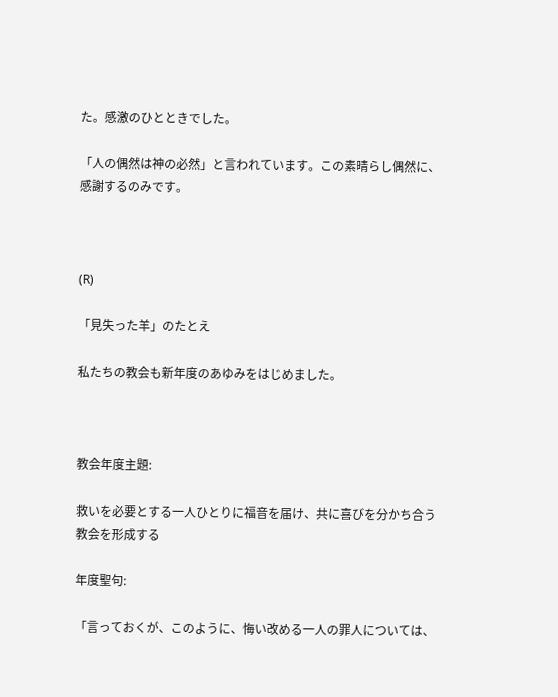た。感激のひとときでした。

「人の偶然は神の必然」と言われています。この素晴らし偶然に、感謝するのみです。



(R)

「見失った羊」のたとえ

私たちの教会も新年度のあゆみをはじめました。



教会年度主題:

救いを必要とする一人ひとりに福音を届け、共に喜びを分かち合う教会を形成する

年度聖句:

「言っておくが、このように、悔い改める一人の罪人については、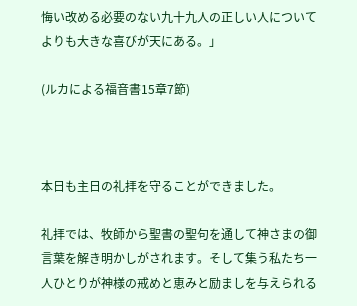悔い改める必要のない九十九人の正しい人についてよりも大きな喜びが天にある。」

(ルカによる福音書15章7節)



本日も主日の礼拝を守ることができました。

礼拝では、牧師から聖書の聖句を通して神さまの御言葉を解き明かしがされます。そして集う私たち一人ひとりが神様の戒めと恵みと励ましを与えられる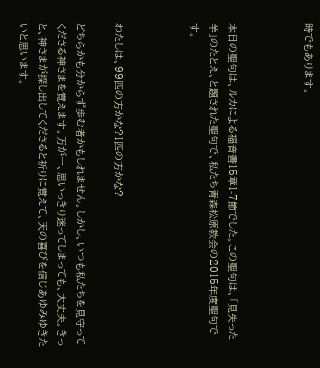時でもあります。



本日の聖句は、ルカによる福音書15章1-7節でした。この聖句は、「見失った羊」のたとえ、と題された聖句で、私たち青森松原教会の2015年度聖句です。



わたしは、99匹の方かな?1匹の方かな?

どちらかも分からず歩む者かもしれません。しかし、いつも私たちを見守ってくださる神さまを覚えます。万が一、思いっきり迷ってしまっても、大丈夫。きっと、神さまが探し出してくださると祈りに覚えて、天の喜びを信じあゆみゆきたいと思います。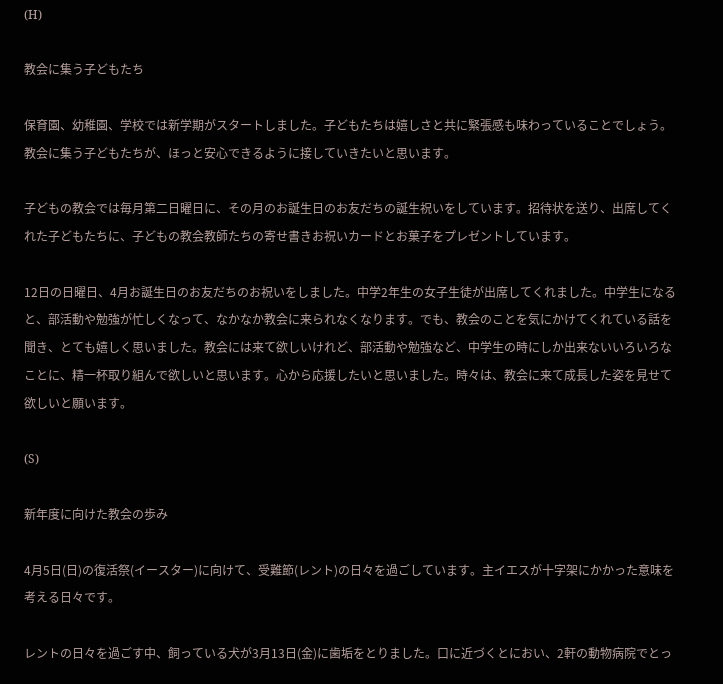(H)

教会に集う子どもたち

保育園、幼稚園、学校では新学期がスタートしました。子どもたちは嬉しさと共に緊張感も味わっていることでしょう。教会に集う子どもたちが、ほっと安心できるように接していきたいと思います。

子どもの教会では毎月第二日曜日に、その月のお誕生日のお友だちの誕生祝いをしています。招待状を送り、出席してくれた子どもたちに、子どもの教会教師たちの寄せ書きお祝いカードとお菓子をプレゼントしています。

12日の日曜日、4月お誕生日のお友だちのお祝いをしました。中学2年生の女子生徒が出席してくれました。中学生になると、部活動や勉強が忙しくなって、なかなか教会に来られなくなります。でも、教会のことを気にかけてくれている話を聞き、とても嬉しく思いました。教会には来て欲しいけれど、部活動や勉強など、中学生の時にしか出来ないいろいろなことに、精一杯取り組んで欲しいと思います。心から応援したいと思いました。時々は、教会に来て成長した姿を見せて欲しいと願います。

(S)

新年度に向けた教会の歩み

4月5日(日)の復活祭(イースター)に向けて、受難節(レント)の日々を過ごしています。主イエスが十字架にかかった意味を考える日々です。

レントの日々を過ごす中、飼っている犬が3月13日(金)に歯垢をとりました。口に近づくとにおい、2軒の動物病院でとっ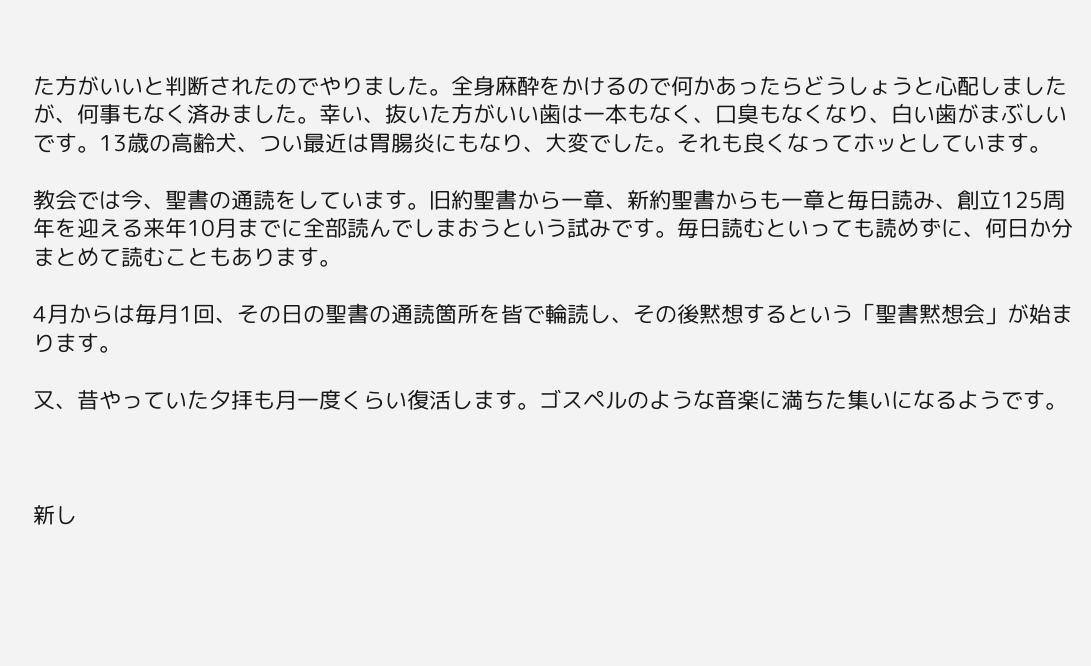た方がいいと判断されたのでやりました。全身麻酔をかけるので何かあったらどうしょうと心配しましたが、何事もなく済みました。幸い、抜いた方がいい歯は一本もなく、口臭もなくなり、白い歯がまぶしいです。13歳の高齢犬、つい最近は胃腸炎にもなり、大変でした。それも良くなってホッとしています。

教会では今、聖書の通読をしています。旧約聖書から一章、新約聖書からも一章と毎日読み、創立125周年を迎える来年10月までに全部読んでしまおうという試みです。毎日読むといっても読めずに、何日か分まとめて読むこともあります。

4月からは毎月1回、その日の聖書の通読箇所を皆で輪読し、その後黙想するという「聖書黙想会」が始まります。

又、昔やっていた夕拝も月一度くらい復活します。ゴスペルのような音楽に満ちた集いになるようです。



新し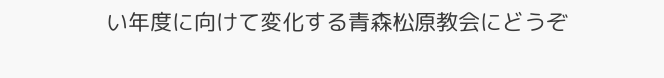い年度に向けて変化する青森松原教会にどうぞ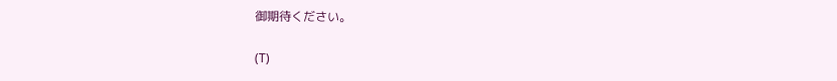御期待ください。

(T)